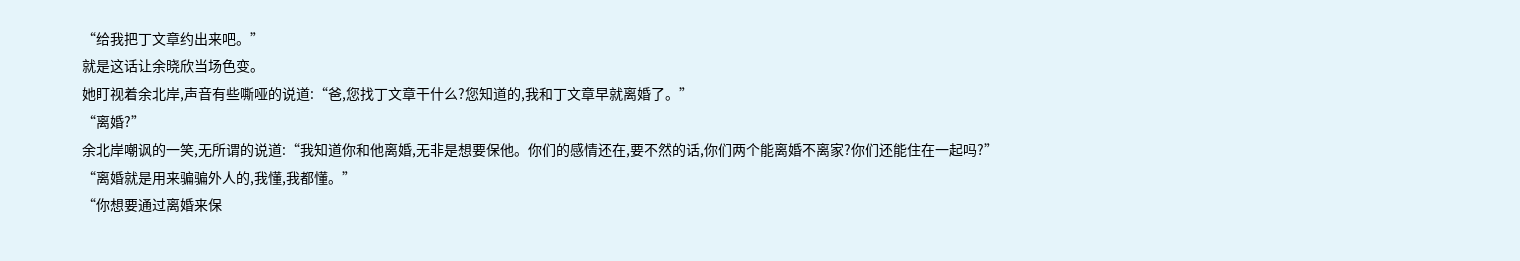“给我把丁文章约出来吧。”
就是这话让余晓欣当场色变。
她盯视着余北岸,声音有些嘶哑的说道:“爸,您找丁文章干什么?您知道的,我和丁文章早就离婚了。”
“离婚?”
余北岸嘲讽的一笑,无所谓的说道:“我知道你和他离婚,无非是想要保他。你们的感情还在,要不然的话,你们两个能离婚不离家?你们还能住在一起吗?”
“离婚就是用来骗骗外人的,我懂,我都懂。”
“你想要通过离婚来保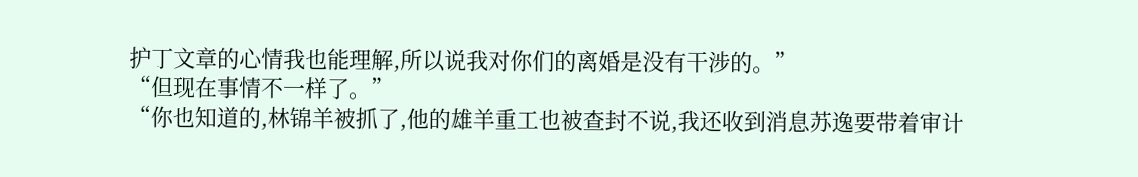护丁文章的心情我也能理解,所以说我对你们的离婚是没有干涉的。”
“但现在事情不一样了。”
“你也知道的,林锦羊被抓了,他的雄羊重工也被查封不说,我还收到消息苏逸要带着审计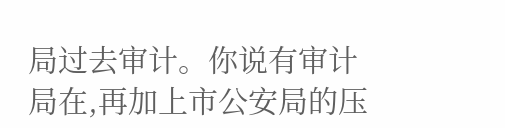局过去审计。你说有审计局在,再加上市公安局的压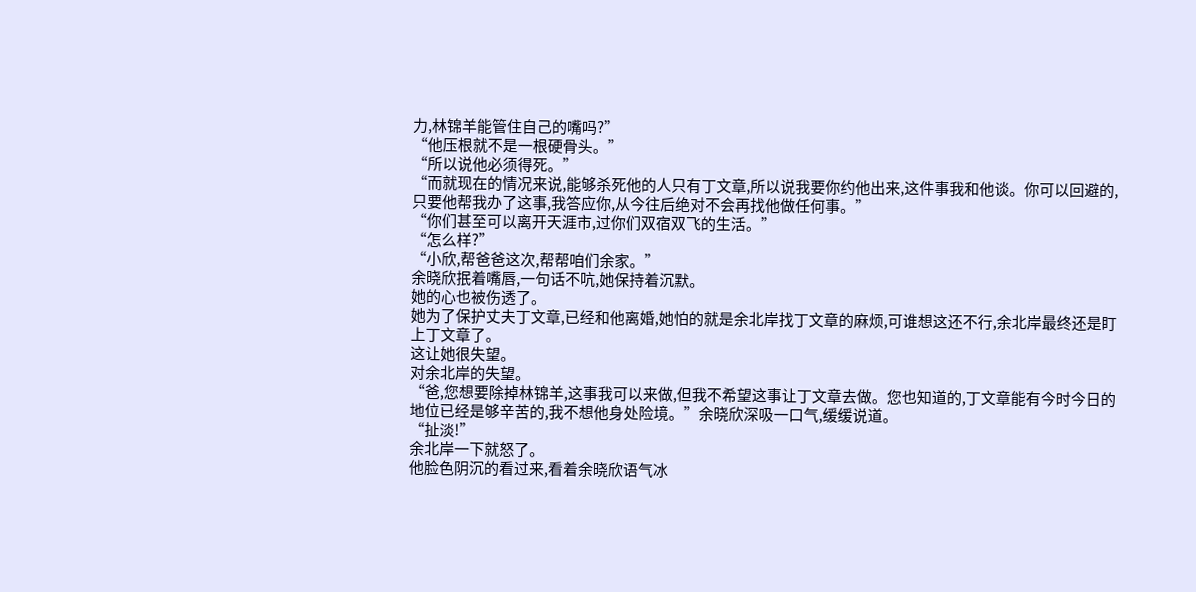力,林锦羊能管住自己的嘴吗?”
“他压根就不是一根硬骨头。”
“所以说他必须得死。”
“而就现在的情况来说,能够杀死他的人只有丁文章,所以说我要你约他出来,这件事我和他谈。你可以回避的,只要他帮我办了这事,我答应你,从今往后绝对不会再找他做任何事。”
“你们甚至可以离开天涯市,过你们双宿双飞的生活。”
“怎么样?”
“小欣,帮爸爸这次,帮帮咱们余家。”
余晓欣抿着嘴唇,一句话不吭,她保持着沉默。
她的心也被伤透了。
她为了保护丈夫丁文章,已经和他离婚,她怕的就是余北岸找丁文章的麻烦,可谁想这还不行,余北岸最终还是盯上丁文章了。
这让她很失望。
对余北岸的失望。
“爸,您想要除掉林锦羊,这事我可以来做,但我不希望这事让丁文章去做。您也知道的,丁文章能有今时今日的地位已经是够辛苦的,我不想他身处险境。”余晓欣深吸一口气,缓缓说道。
“扯淡!”
余北岸一下就怒了。
他脸色阴沉的看过来,看着余晓欣语气冰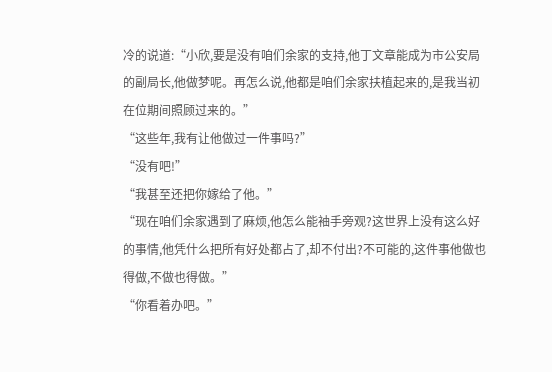冷的说道:“小欣,要是没有咱们余家的支持,他丁文章能成为市公安局的副局长,他做梦呢。再怎么说,他都是咱们余家扶植起来的,是我当初在位期间照顾过来的。”
“这些年,我有让他做过一件事吗?”
“没有吧!”
“我甚至还把你嫁给了他。”
“现在咱们余家遇到了麻烦,他怎么能袖手旁观?这世界上没有这么好的事情,他凭什么把所有好处都占了,却不付出?不可能的,这件事他做也得做,不做也得做。”
“你看着办吧。”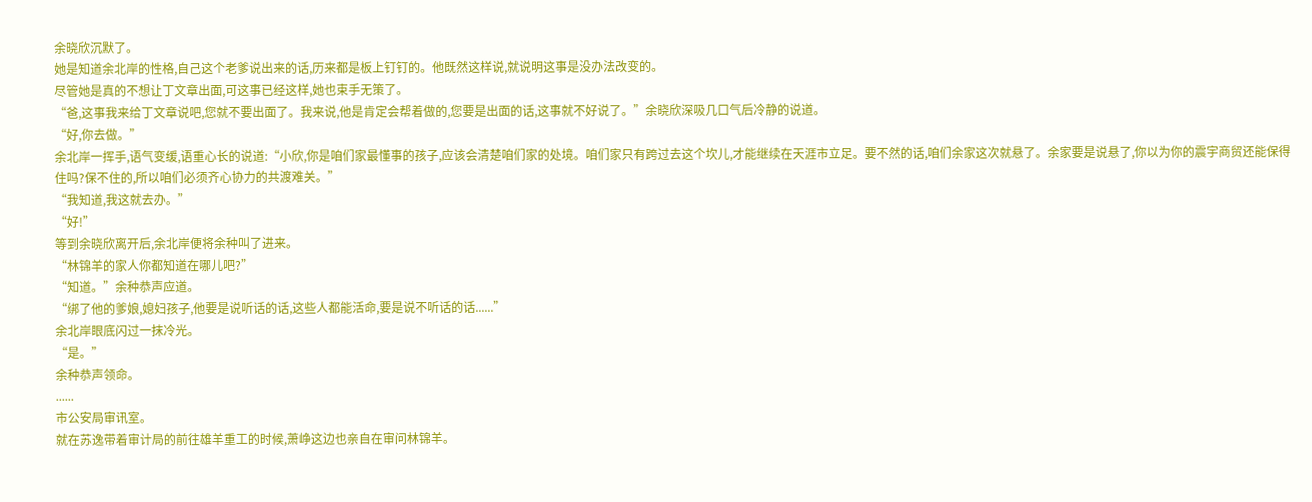余晓欣沉默了。
她是知道余北岸的性格,自己这个老爹说出来的话,历来都是板上钉钉的。他既然这样说,就说明这事是没办法改变的。
尽管她是真的不想让丁文章出面,可这事已经这样,她也束手无策了。
“爸,这事我来给丁文章说吧,您就不要出面了。我来说,他是肯定会帮着做的,您要是出面的话,这事就不好说了。”余晓欣深吸几口气后冷静的说道。
“好,你去做。”
余北岸一挥手,语气变缓,语重心长的说道:“小欣,你是咱们家最懂事的孩子,应该会清楚咱们家的处境。咱们家只有跨过去这个坎儿,才能继续在天涯市立足。要不然的话,咱们余家这次就悬了。余家要是说悬了,你以为你的震宇商贸还能保得住吗?保不住的,所以咱们必须齐心协力的共渡难关。”
“我知道,我这就去办。”
“好!”
等到余晓欣离开后,余北岸便将余种叫了进来。
“林锦羊的家人你都知道在哪儿吧?”
“知道。”余种恭声应道。
“绑了他的爹娘,媳妇孩子,他要是说听话的话,这些人都能活命,要是说不听话的话......”
余北岸眼底闪过一抹冷光。
“是。”
余种恭声领命。
......
市公安局审讯室。
就在苏逸带着审计局的前往雄羊重工的时候,萧峥这边也亲自在审问林锦羊。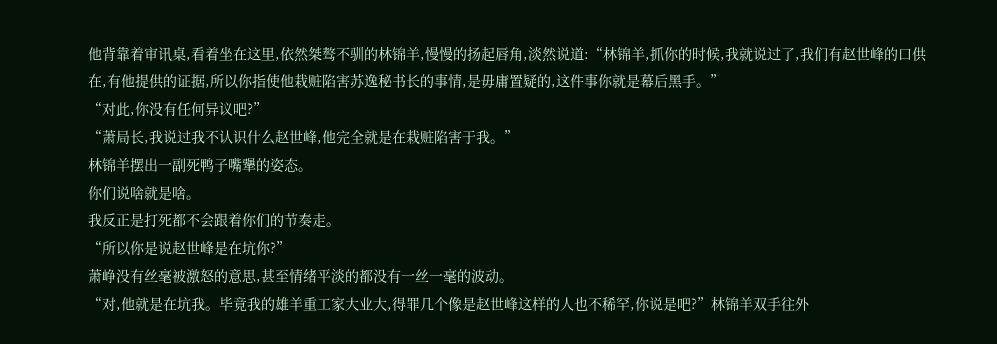他背靠着审讯桌,看着坐在这里,依然桀骜不驯的林锦羊,慢慢的扬起唇角,淡然说道:“林锦羊,抓你的时候,我就说过了,我们有赵世峰的口供在,有他提供的证据,所以你指使他栽赃陷害苏逸秘书长的事情,是毋庸置疑的,这件事你就是幕后黑手。”
“对此,你没有任何异议吧?”
“萧局长,我说过我不认识什么赵世峰,他完全就是在栽赃陷害于我。”
林锦羊摆出一副死鸭子嘴犟的姿态。
你们说啥就是啥。
我反正是打死都不会跟着你们的节奏走。
“所以你是说赵世峰是在坑你?”
萧峥没有丝毫被激怒的意思,甚至情绪平淡的都没有一丝一毫的波动。
“对,他就是在坑我。毕竟我的雄羊重工家大业大,得罪几个像是赵世峰这样的人也不稀罕,你说是吧?”林锦羊双手往外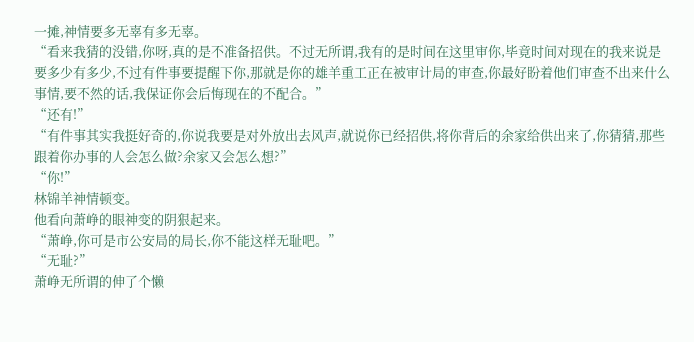一摊,神情要多无辜有多无辜。
“看来我猜的没错,你呀,真的是不准备招供。不过无所谓,我有的是时间在这里审你,毕竟时间对现在的我来说是要多少有多少,不过有件事要提醒下你,那就是你的雄羊重工正在被审计局的审查,你最好盼着他们审查不出来什么事情,要不然的话,我保证你会后悔现在的不配合。”
“还有!”
“有件事其实我挺好奇的,你说我要是对外放出去风声,就说你已经招供,将你背后的余家给供出来了,你猜猜,那些跟着你办事的人会怎么做?余家又会怎么想?”
“你!”
林锦羊神情顿变。
他看向萧峥的眼神变的阴狠起来。
“萧峥,你可是市公安局的局长,你不能这样无耻吧。”
“无耻?”
萧峥无所谓的伸了个懒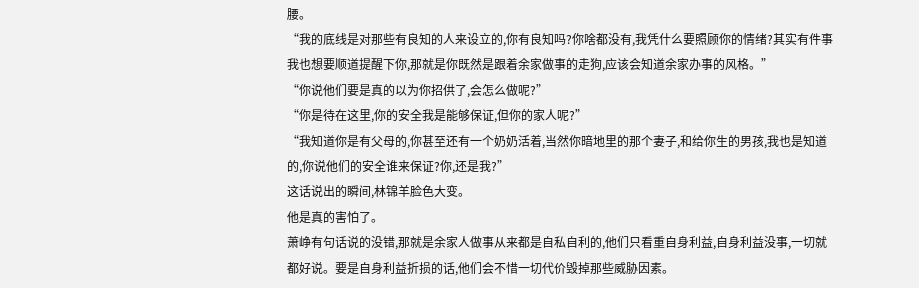腰。
“我的底线是对那些有良知的人来设立的,你有良知吗?你啥都没有,我凭什么要照顾你的情绪?其实有件事我也想要顺道提醒下你,那就是你既然是跟着余家做事的走狗,应该会知道余家办事的风格。”
“你说他们要是真的以为你招供了,会怎么做呢?”
“你是待在这里,你的安全我是能够保证,但你的家人呢?”
“我知道你是有父母的,你甚至还有一个奶奶活着,当然你暗地里的那个妻子,和给你生的男孩,我也是知道的,你说他们的安全谁来保证?你,还是我?”
这话说出的瞬间,林锦羊脸色大变。
他是真的害怕了。
萧峥有句话说的没错,那就是余家人做事从来都是自私自利的,他们只看重自身利益,自身利益没事,一切就都好说。要是自身利益折损的话,他们会不惜一切代价毁掉那些威胁因素。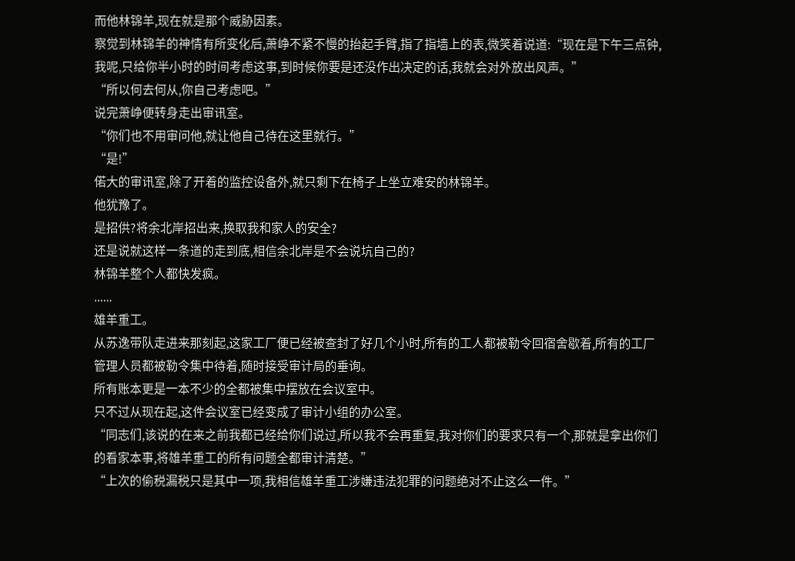而他林锦羊,现在就是那个威胁因素。
察觉到林锦羊的神情有所变化后,萧峥不紧不慢的抬起手臂,指了指墙上的表,微笑着说道:“现在是下午三点钟,我呢,只给你半小时的时间考虑这事,到时候你要是还没作出决定的话,我就会对外放出风声。”
“所以何去何从,你自己考虑吧。”
说完萧峥便转身走出审讯室。
“你们也不用审问他,就让他自己待在这里就行。”
“是!”
偌大的审讯室,除了开着的监控设备外,就只剩下在椅子上坐立难安的林锦羊。
他犹豫了。
是招供?将余北岸招出来,换取我和家人的安全?
还是说就这样一条道的走到底,相信余北岸是不会说坑自己的?
林锦羊整个人都快发疯。
......
雄羊重工。
从苏逸带队走进来那刻起,这家工厂便已经被查封了好几个小时,所有的工人都被勒令回宿舍歇着,所有的工厂管理人员都被勒令集中待着,随时接受审计局的垂询。
所有账本更是一本不少的全都被集中摆放在会议室中。
只不过从现在起,这件会议室已经变成了审计小组的办公室。
“同志们,该说的在来之前我都已经给你们说过,所以我不会再重复,我对你们的要求只有一个,那就是拿出你们的看家本事,将雄羊重工的所有问题全都审计清楚。”
“上次的偷税漏税只是其中一项,我相信雄羊重工涉嫌违法犯罪的问题绝对不止这么一件。”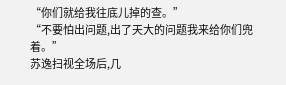“你们就给我往底儿掉的查。”
“不要怕出问题,出了天大的问题我来给你们兜着。”
苏逸扫视全场后,几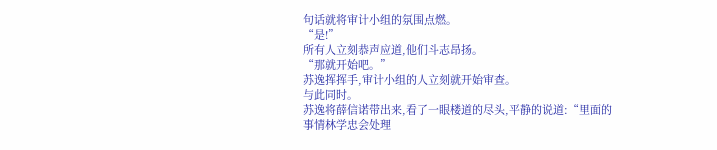句话就将审计小组的氛围点燃。
“是!”
所有人立刻恭声应道,他们斗志昂扬。
“那就开始吧。”
苏逸挥挥手,审计小组的人立刻就开始审查。
与此同时。
苏逸将薛信诺带出来,看了一眼楼道的尽头,平静的说道:“里面的事情林学忠会处理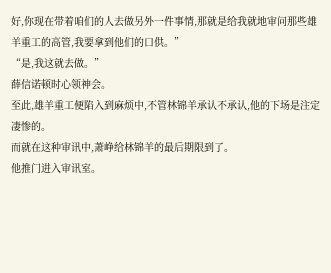好,你现在带着咱们的人去做另外一件事情,那就是给我就地审问那些雄羊重工的高管,我要拿到他们的口供。”
“是,我这就去做。”
薛信诺顿时心领神会。
至此,雄羊重工便陷入到麻烦中,不管林锦羊承认不承认,他的下场是注定凄惨的。
而就在这种审讯中,萧峥给林锦羊的最后期限到了。
他推门进入审讯室。